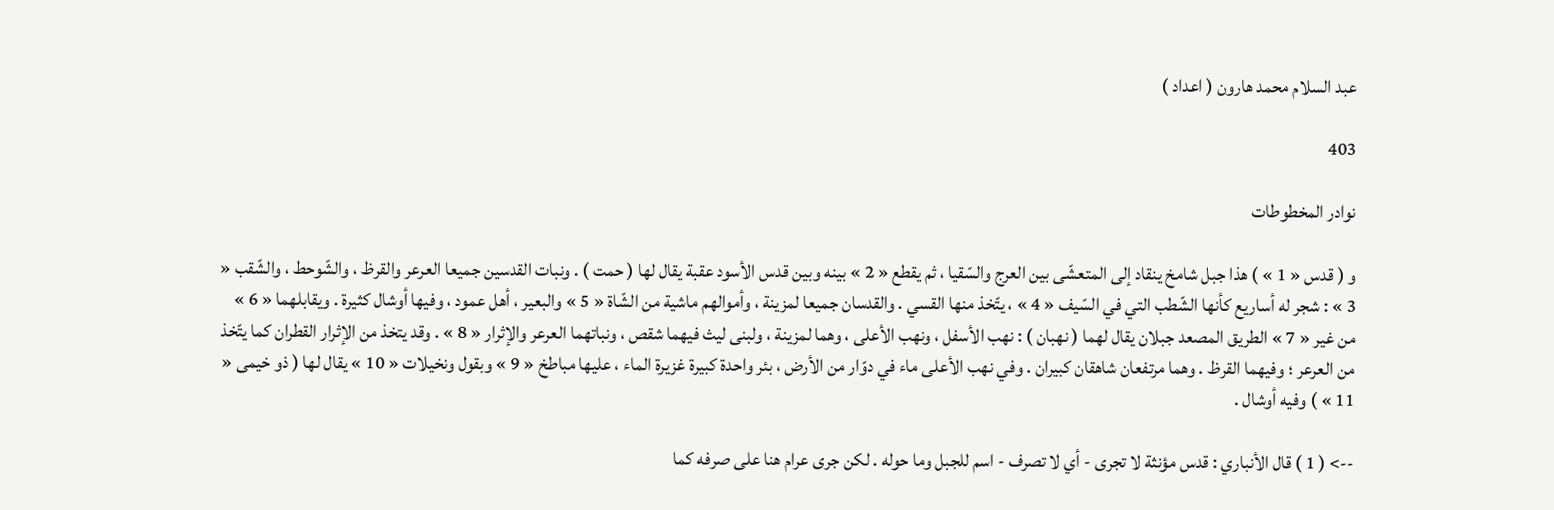عبد السلام محمد هارون ( اعداد )

403

نوادر المخطوطات

و ( قدس « 1 » ) هذا جبل شامخ ينقاد إلى المتعشّى بين العرج والسّقيا ، ثم يقطع « 2 » بينه وبين قدس الأسود عقبة يقال لها ( حمت ) . ونبات القدسين جميعا العرعر والقرظ ، والشّوحط ، والشّقب « 3 » : شجر له أساريع كأنها الشّطب التي في السّيف « 4 » ، يتّخذ منها القسي . والقدسان جميعا لمزينة ، وأموالهم ماشية من الشّاة « 5 » والبعير ، أهل عمود ، وفيها أوشال كثيرة . ويقابلهما « 6 » من غير « 7 » الطريق المصعد جبلان يقال لهما ( نهبان ) : نهب الأسفل ، ونهب الأعلى ، وهما لمزينة ، ولبنى ليث فيهما شقص ، ونباتهما العرعر والإثرار « 8 » . وقد يتخذ من الإثرار القطران كما يتّخذ من العرعر ؛ وفيهما القرظ . وهما مرتفعان شاهقان كبيران . وفي نهب الأعلى ماء في دوّار من الأرض ، بئر واحدة كبيرة غزيرة الماء ، عليها مباطخ « 9 » وبقول ونخيلات « 10 » يقال لها ( ذو خيمى « 11 » ) وفيه أوشال .

--> ( 1 ) قال الأنباري : قدس مؤنثة لا تجرى - أي لا تصرف - اسم للجبل وما حوله . لكن جرى عرام هنا على صرفه كما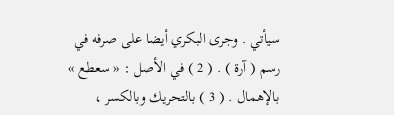سيأتي . وجرى البكري أيضا على صرفه في رسم ( آرة ) . ( 2 ) في الأصل : « سعطع » بالإهمال . ( 3 ) بالتحريك وبالكسر ،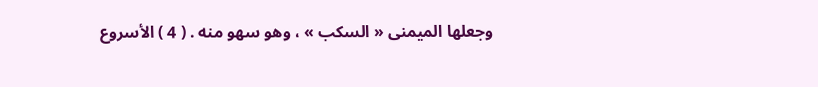وجعلها الميمنى « السكب » ، وهو سهو منه . ( 4 ) الأسروع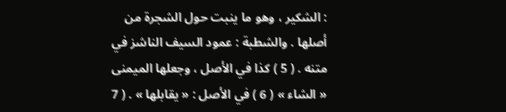: الشكير ، وهو ما ينبت حول الشجرة من أصلها . والشطبة : عمود السيف الناشز في متنه . ( 5 ) كذا في الأصل ، وجعلها الميمنى « الشاء » ( 6 ) في الأصل : « يقابلها » . ( 7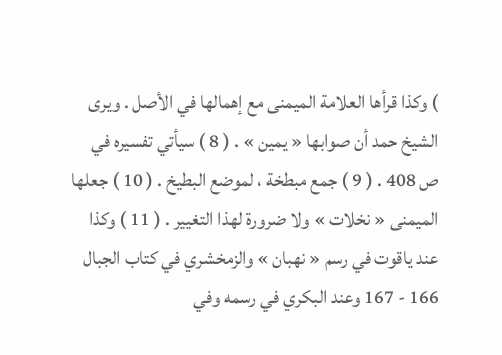) وكذا قرأها العلامة الميمنى مع إهمالها في الأصل . ويرى الشيخ حمد أن صوابها « يمين » . ( 8 ) سيأتي تفسيره في ص 408 . ( 9 ) جمع مبطخة ، لموضع البطيخ . ( 10 ) جعلها الميمنى « نخلات » ولا ضرورة لهذا التغيير . ( 11 ) وكذا عند ياقوت في رسم « نهبان » والزمخشري في كتاب الجبال 166 - 167 وعند البكري في رسمه وفي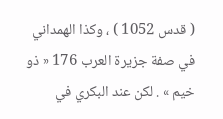( قدس 1052 ) ، وكذا الهمداني في صفة جزيرة العرب 176 « ذو خيم » . لكن عند البكري في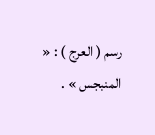رسم ( العرج ) : « المنبجس » .